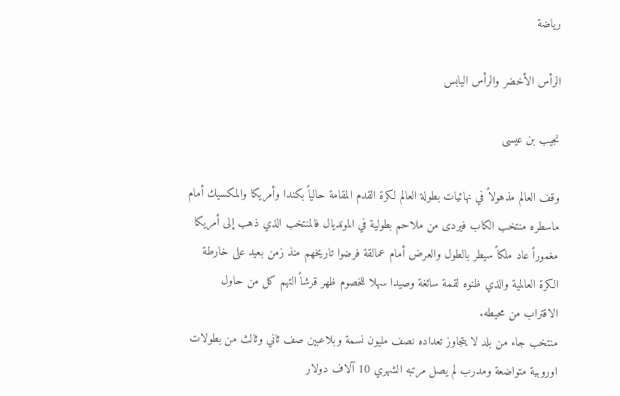رياضة

الرأس الأخضر والرأس اليابس

نجيب بن عيسى

وقف العالم مذهولاً في نهائيات بطولة العالم لكرة القدم المقامة حالياً بكندا وأمريكا والمكسيك أمام ماسطره منتخب الكاب فيردى من ملاحم بطولية في المونديال فالمنتخب الذي ذهب إلى أمريكا مغموراً عاد ملكاً سيطر بالطول والعرض أمام عمالقة فرضوا تاريخهم منذ زمن بعيد على خارطة الكرة العالمية والذي ظنوه لقمة سائغة وصيدا سهلا للخصوم ظهر قرشاً التهم كل من حاول الاقتراب من محيطه.
منتخب جاء من بلد لا يتجاوز تعداده نصف مليون نسمة وبلاعبين صف ثاني وثالث من بطولات اوروبية متواضعة ومدرب لم يصل مرتبه الشهري 10 آلاف دولار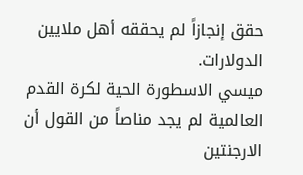حقق إنجازاً لم يحققه أهل ملايين الدولارات.
ميسي الاسطورة الحية لكرة القدم العالمية لم يجد مناصاً من القول أن الارجنتين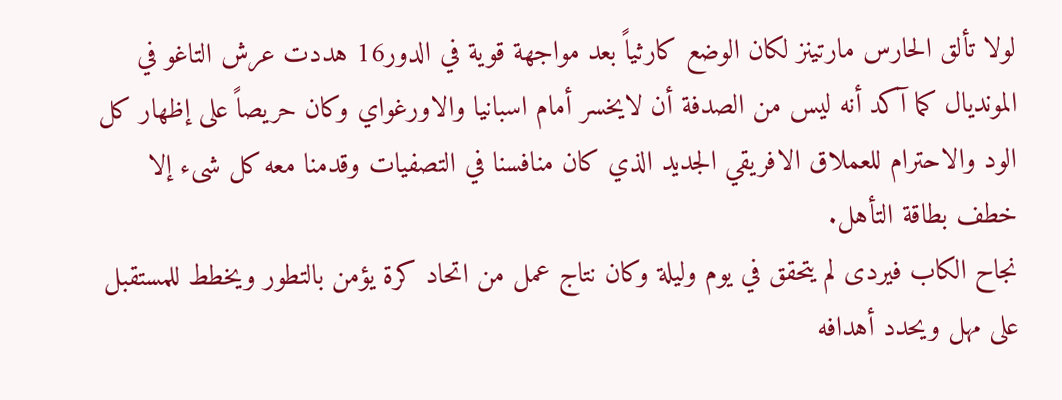لولا تألق الحارس مارتينز لكان الوضع كارثياً بعد مواجهة قوية في الدور16 هددت عرش التاغو في المونديال كما آكد أنه ليس من الصدفة أن لايخسر أمام اسبانيا والاورغواي وكان حريصاً على إظهار كل الود والاحترام للعملاق الافريقي الجديد الذي كان منافسنا في التصفيات وقدمنا معه كل شىء إلا خطف بطاقة التأهل.
نجاح الكاب فيردى لم يتحقق في يوم وليلة وكان نتاج عمل من اتحاد كرة يؤمن بالتطور ويخطط للمستقبل على مهل ويحدد أهدافه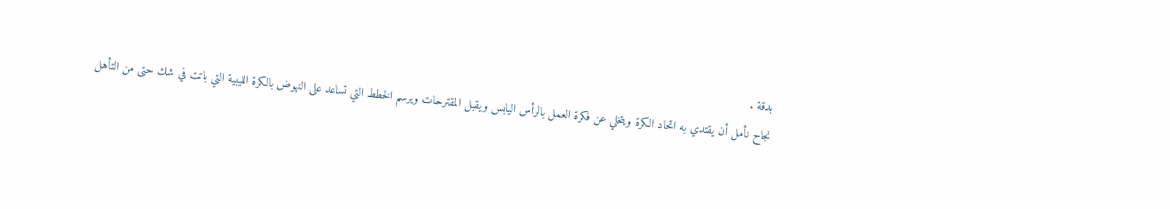بدقة .
نجاح نأمل أن يقتدي به اتحاد الكرة ويتخلي عن فكرة العمل بالرأس اليابس ويقبل المقترحات ويرسم الخطط التي تساعد على النهوض بالكرة الليبية التي باتت في شك حتى من التأهل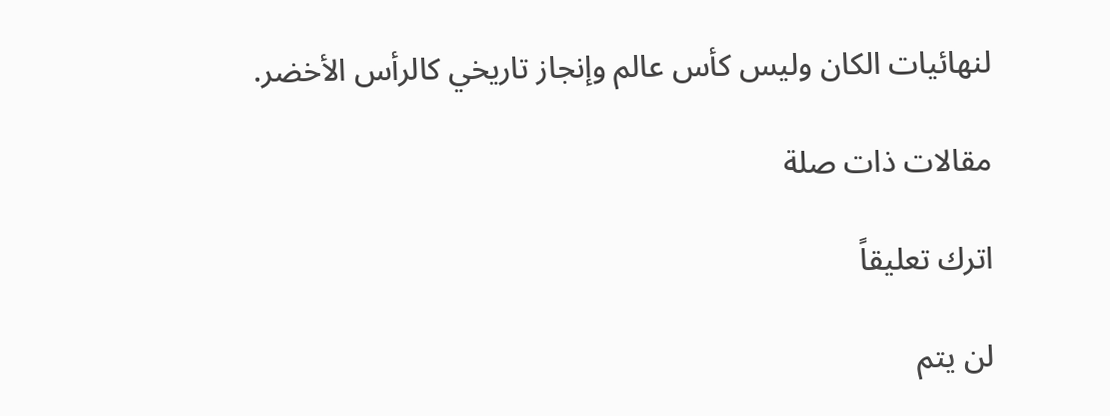لنهائيات الكان وليس كأس عالم وإنجاز تاريخي كالرأس الأخضر.

مقالات ذات صلة

اترك تعليقاً

لن يتم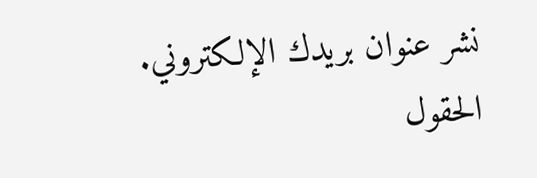نشر عنوان بريدك الإلكتروني. الحقول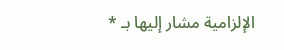الإلزامية مشار إليها بـ *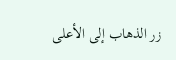زر الذهاب إلى الأعلى